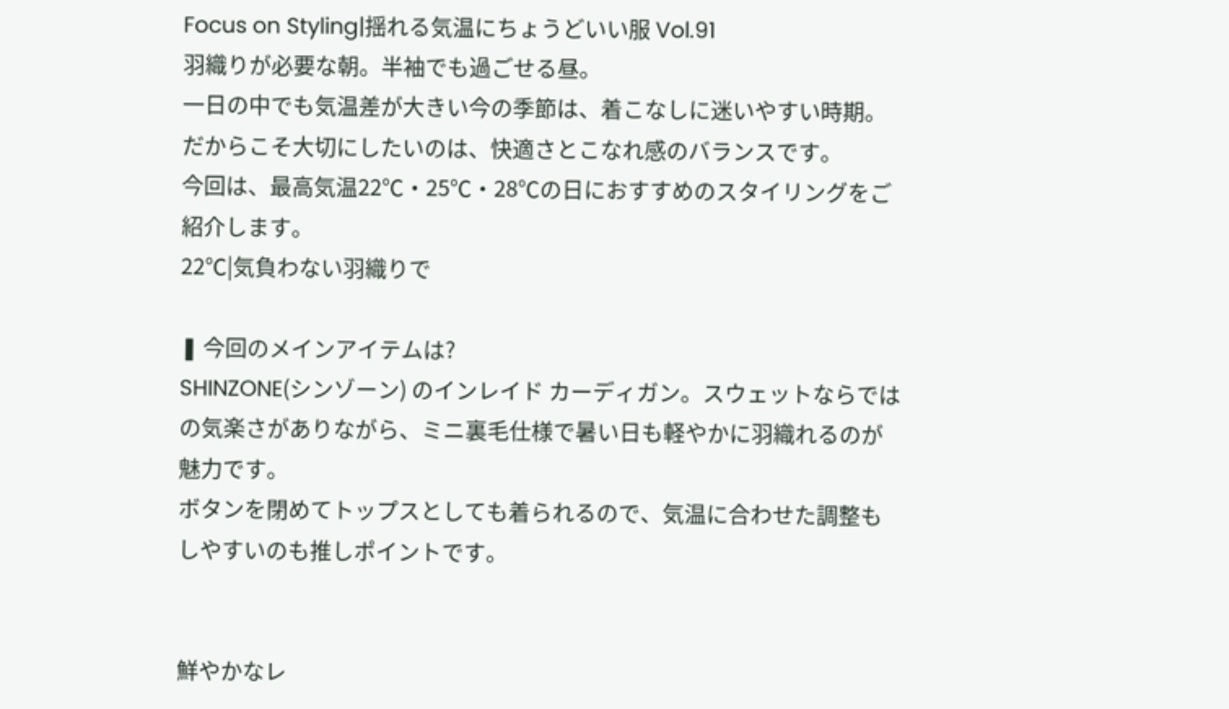Focus on Styling|揺れる気温にちょうどいい服 Vol.91
羽織りが必要な朝。半袖でも過ごせる昼。
一日の中でも気温差が大きい今の季節は、着こなしに迷いやすい時期。
だからこそ大切にしたいのは、快適さとこなれ感のバランスです。
今回は、最高気温22℃・25℃・28℃の日におすすめのスタイリングをご紹介します。
22℃|気負わない羽織りで

❚ 今回のメインアイテムは?
SHINZONE(シンゾーン) のインレイド カーディガン。スウェットならではの気楽さがありながら、ミニ裏毛仕様で暑い日も軽やかに羽織れるのが魅力です。
ボタンを閉めてトップスとしても着られるので、気温に合わせた調整もしやすいのも推しポイントです。


鮮やかなレ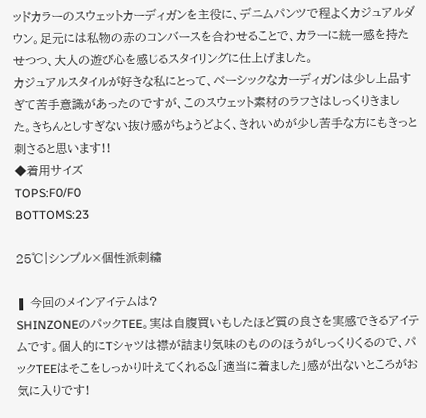ッドカラーのスウェットカーディガンを主役に、デニムパンツで程よくカジュアルダウン。足元には私物の赤のコンバースを合わせることで、カラーに統一感を持たせつつ、大人の遊び心を感じるスタイリングに仕上げました。
カジュアルスタイルが好きな私にとって、べーシックなカーディガンは少し上品すぎて苦手意識があったのですが、このスウェット素材のラフさはしっくりきました。きちんとしすぎない抜け感がちょうどよく、きれいめが少し苦手な方にもきっと刺さると思います!!
◆着用サイズ
TOPS:F0/F0
BOTTOMS:23

25℃|シンプル×個性派刺繍

❚ 今回のメインアイテムは?
SHINZONEのパックTEE。実は自腹買いもしたほど質の良さを実感できるアイテムです。個人的にTシャツは襟が詰まり気味のもののほうがしっくりくるので、パックTEEはそこをしっかり叶えてくれる&「適当に着ました」感が出ないところがお気に入りです!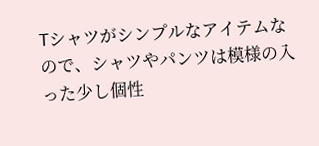Tシャツがシンプルなアイテムなので、シャツやパンツは模様の入った少し個性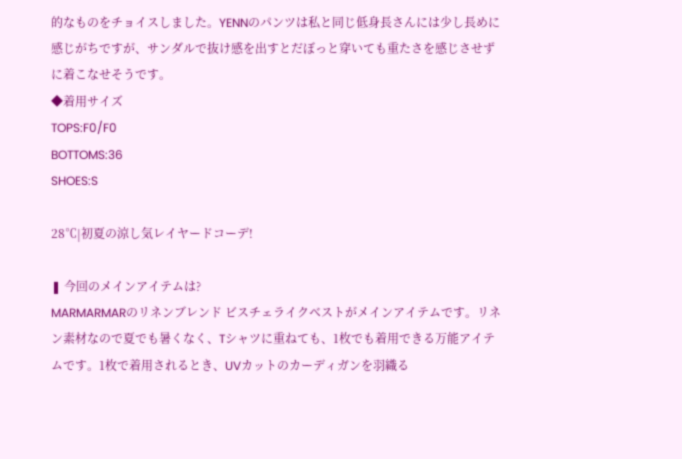的なものをチョイスしました。YENNのパンツは私と同じ低身長さんには少し長めに感じがちですが、サンダルで抜け感を出すとだぼっと穿いても重たさを感じさせずに着こなせそうです。
◆着用サイズ
TOPS:F0/F0
BOTTOMS:36
SHOES:S

28℃|初夏の涼し気レイヤードコーデ!

❚ 今回のメインアイテムは?
MARMARMARのリネンブレンド ビスチェライクベストがメインアイテムです。リネン素材なので夏でも暑くなく、Tシャツに重ねても、1枚でも着用できる万能アイテムです。1枚で着用されるとき、UVカットのカーディガンを羽織る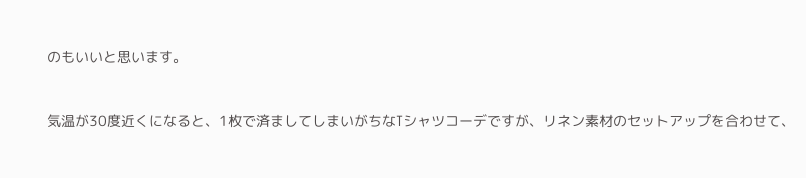のもいいと思います。



気温が30度近くになると、1枚で済ましてしまいがちなTシャツコーデですが、リネン素材のセットアップを合わせて、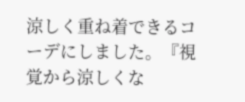涼しく重ね着できるコーデにしました。『視覚から涼しくな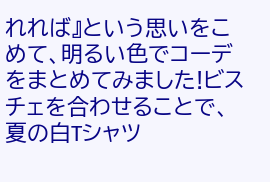れれば』という思いをこめて、明るい色でコーデをまとめてみました!ビスチェを合わせることで、夏の白Tシャツ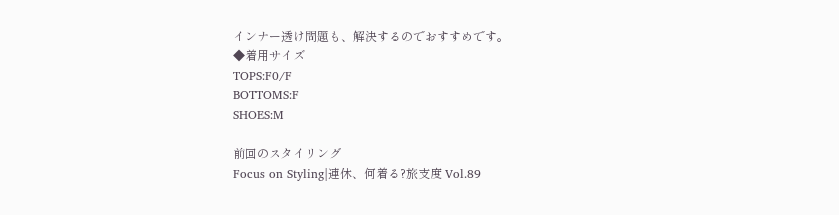インナー透け問題も、解決するのでおすすめです。
◆着用サイズ
TOPS:F0/F
BOTTOMS:F
SHOES:M

前回のスタイリング
Focus on Styling|連休、何着る?旅支度 Vol.89